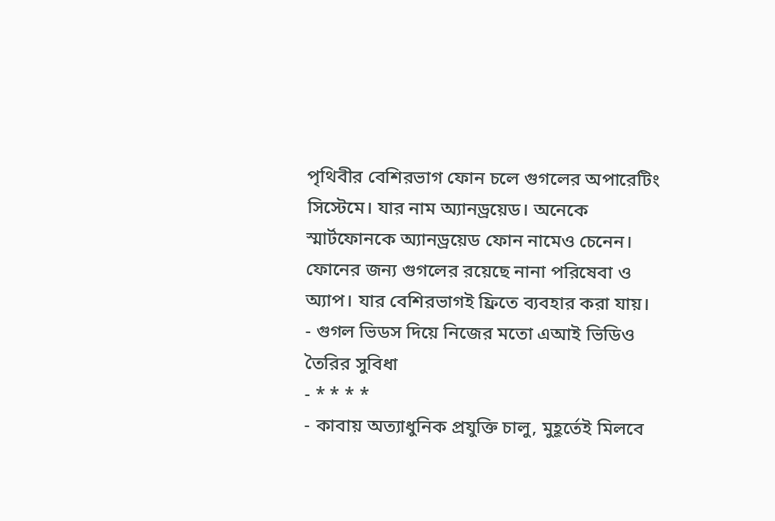পৃথিবীর বেশিরভাগ ফোন চলে গুগলের অপারেটিং সিস্টেমে। যার নাম অ্যানড্রয়েড। অনেকে স্মার্টফোনকে অ্যানড্রয়েড ফোন নামেও চেনেন। ফোনের জন্য গুগলের রয়েছে নানা পরিষেবা ও অ্যাপ। যার বেশিরভাগই ফ্রিতে ব্যবহার করা যায়।
- গুগল ভিডস দিয়ে নিজের মতো এআই ভিডিও তৈরির সুবিধা
- * * * *
- কাবায় অত্যাধুনিক প্রযুক্তি চালু, মুহূর্তেই মিলবে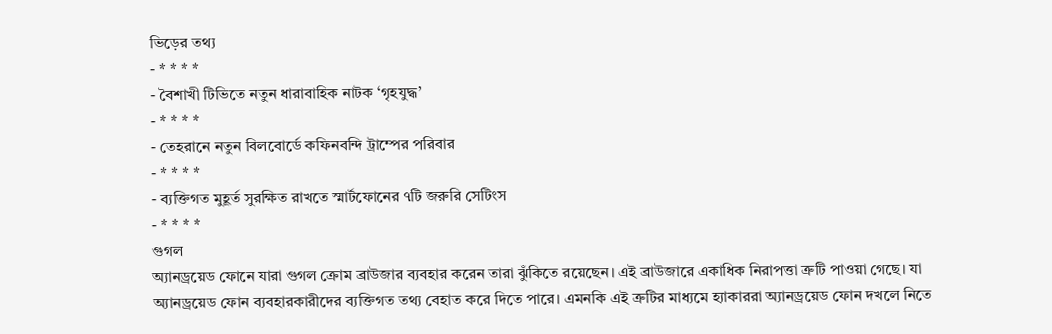ভিড়ের তথ্য
- * * * *
- বৈশাখী টিভিতে নতুন ধারাবাহিক নাটক ‘গৃহযুদ্ধ’
- * * * *
- তেহরানে নতুন বিলবোর্ডে কফিনবন্দি ট্রাম্পের পরিবার
- * * * *
- ব্যক্তিগত মুহূর্ত সুরক্ষিত রাখতে স্মার্টফোনের ৭টি জরুরি সেটিংস
- * * * *
গুগল
অ্যানড্রয়েড ফোনে যারা গুগল ক্রোম ব্রাউজার ব্যবহার করেন তারা ঝুঁকিতে রয়েছেন। এই ব্রাউজারে একাধিক নিরাপত্তা ত্রুটি পাওয়া গেছে। যা অ্যানড্রয়েড ফোন ব্যবহারকারীদের ব্যক্তিগত তথ্য বেহাত করে দিতে পারে। এমনকি এই ত্রুটির মাধ্যমে হ্যাকাররা অ্যানড্রয়েড ফোন দখলে নিতে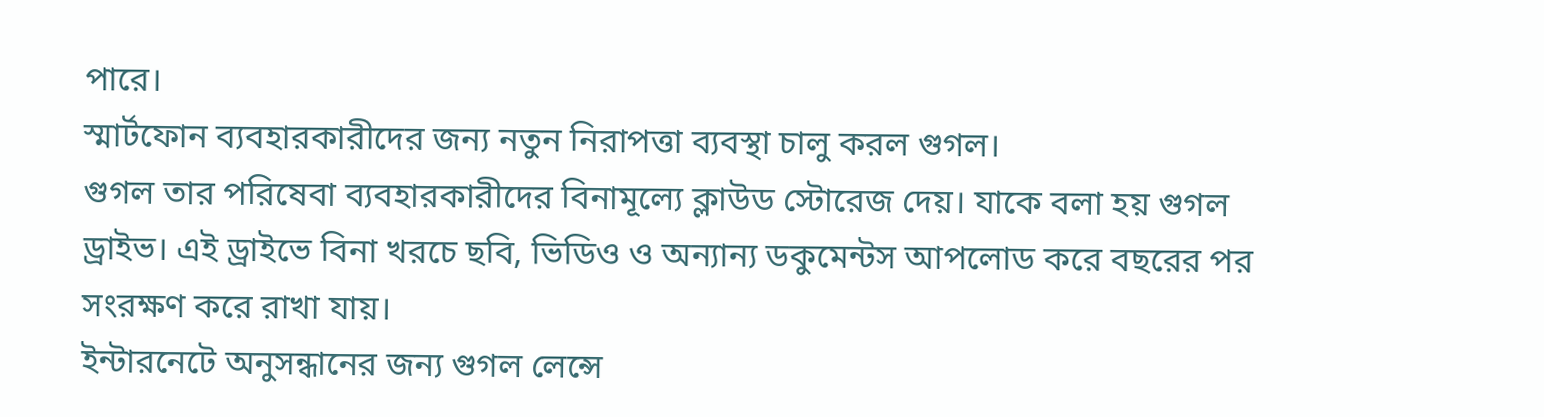পারে।
স্মার্টফোন ব্যবহারকারীদের জন্য নতুন নিরাপত্তা ব্যবস্থা চালু করল গুগল।
গুগল তার পরিষেবা ব্যবহারকারীদের বিনামূল্যে ক্লাউড স্টোরেজ দেয়। যাকে বলা হয় গুগল ড্রাইভ। এই ড্রাইভে বিনা খরচে ছবি, ভিডিও ও অন্যান্য ডকুমেন্টস আপলোড করে বছরের পর সংরক্ষণ করে রাখা যায়।
ইন্টারনেটে অনুসন্ধানের জন্য গুগল লেন্সে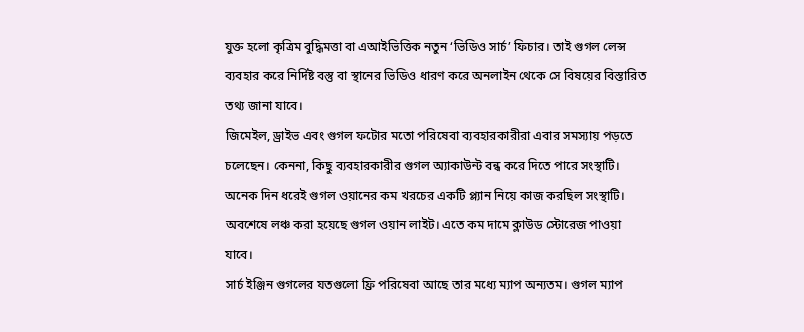যুক্ত হলো কৃত্রিম বুদ্ধিমত্তা বা এআইভিত্তিক নতুন ‘ভিডিও সার্চ’ ফিচার। তাই গুগল লেন্স ব্যবহার করে নির্দিষ্ট বস্তু বা স্থানের ভিডিও ধারণ করে অনলাইন থেকে সে বিষয়ের বিস্তারিত তথ্য জানা যাবে।
জিমেইল, ড্রাইভ এবং গুগল ফটোর মতো পরিষেবা ব্যবহারকারীরা এবার সমস্যায় পড়তে চলেছেন। কেননা, কিছু ব্যবহারকারীর গুগল অ্যাকাউন্ট বন্ধ করে দিতে পারে সংস্থাটি।
অনেক দিন ধরেই গুগল ওয়ানের কম খরচের একটি প্ল্যান নিয়ে কাজ করছিল সংস্থাটি। অবশেষে লঞ্চ করা হয়েছে গুগল ওয়ান লাইট। এতে কম দামে ক্লাউড স্টোরেজ পাওয়া যাবে।
সার্চ ইঞ্জিন গুগলের যতগুলো ফ্রি পরিষেবা আছে তার মধ্যে ম্যাপ অন্যতম। গুগল ম্যাপ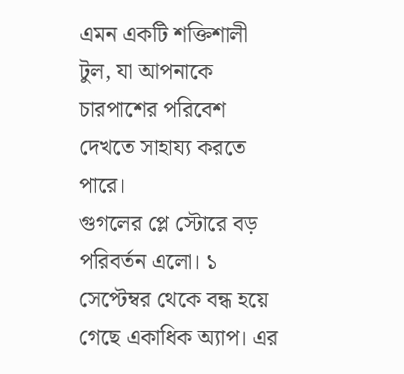এমন একটি শক্তিশালী টুল, যা আপনাকে চারপাশের পরিবেশ দেখতে সাহায্য করতে পারে।
গুগলের প্লে স্টোরে বড় পরিবর্তন এলো। ১ সেপ্টেম্বর থেকে বন্ধ হয়ে গেছে একাধিক অ্যাপ। এর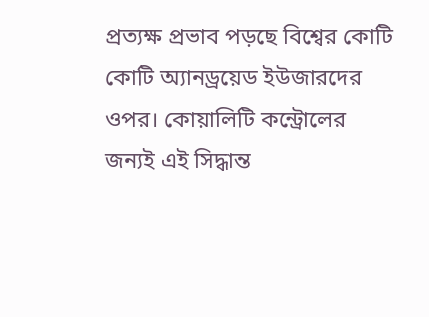প্রত্যক্ষ প্রভাব পড়ছে বিশ্বের কোটি কোটি অ্যানড্রয়েড ইউজারদের ওপর। কোয়ালিটি কন্ট্রোলের জন্যই এই সিদ্ধান্ত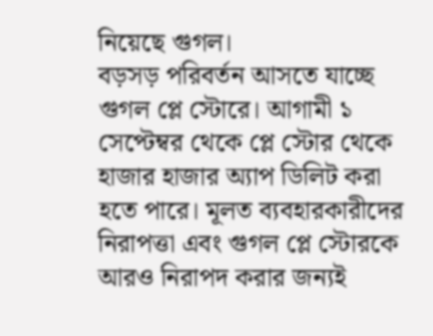নিয়েছে গুগল।
বড়সড় পরিবর্তন আসতে যাচ্ছে গুগল প্লে স্টোরে। আগামী ১ সেপ্টেম্বর থেকে প্লে স্টোর থেকে হাজার হাজার অ্যাপ ডিলিট করা হতে পারে। মূলত ব্যবহারকারীদের নিরাপত্তা এবং গুগল প্লে স্টোরকে আরও নিরাপদ করার জন্যই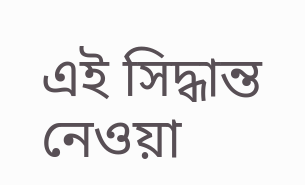এই সিদ্ধান্ত নেওয়া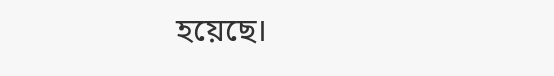হয়েছে।